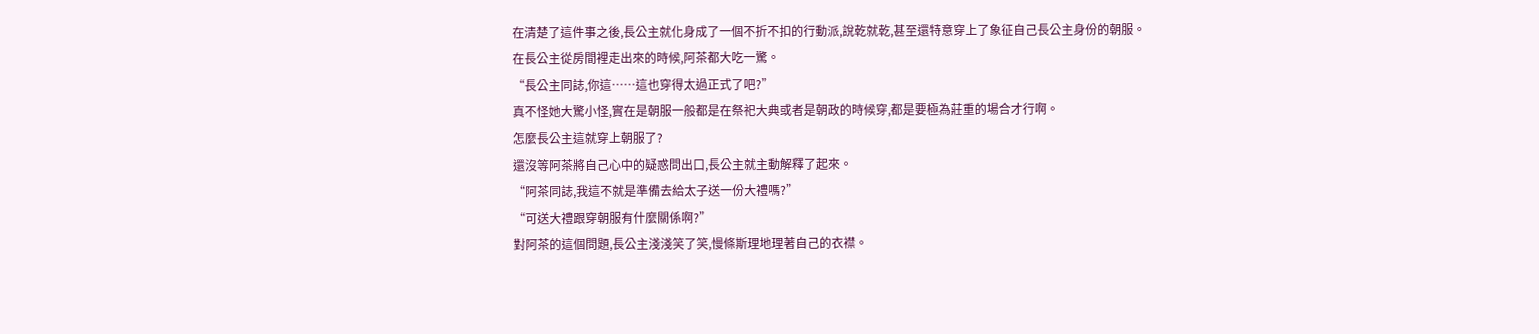在清楚了這件事之後,長公主就化身成了一個不折不扣的行動派,說乾就乾,甚至還特意穿上了象征自己長公主身份的朝服。
在長公主從房間裡走出來的時候,阿茶都大吃一驚。
“長公主同誌,你這……這也穿得太過正式了吧?”
真不怪她大驚小怪,實在是朝服一般都是在祭祀大典或者是朝政的時候穿,都是要極為莊重的場合才行啊。
怎麼長公主這就穿上朝服了?
還沒等阿茶將自己心中的疑惑問出口,長公主就主動解釋了起來。
“阿茶同誌,我這不就是準備去給太子送一份大禮嗎?”
“可送大禮跟穿朝服有什麼關係啊?”
對阿茶的這個問題,長公主淺淺笑了笑,慢條斯理地理著自己的衣襟。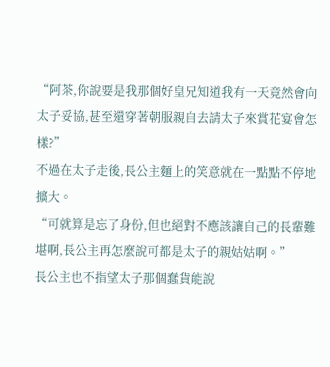“阿茶,你說要是我那個好皇兄知道我有一天竟然會向太子妥協,甚至還穿著朝服親自去請太子來賞花宴會怎樣?”
不過在太子走後,長公主麵上的笑意就在一點點不停地擴大。
“可就算是忘了身份,但也絕對不應該讓自己的長輩難堪啊,長公主再怎麼說可都是太子的親姑姑啊。”
長公主也不指望太子那個蠢貨能說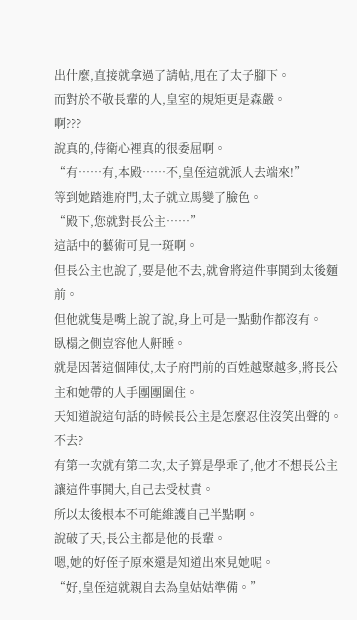出什麼,直接就拿過了請帖,甩在了太子腳下。
而對於不敬長輩的人,皇室的規矩更是森嚴。
啊???
說真的,侍衛心裡真的很委屈啊。
“有……有,本殿……不,皇侄這就派人去端來!”
等到她踏進府門,太子就立馬變了臉色。
“殿下,您就對長公主……”
這話中的藝術可見一斑啊。
但長公主也說了,要是他不去,就會將這件事鬨到太後麵前。
但他就隻是嘴上說了說,身上可是一點動作都沒有。
臥榻之側豈容他人鼾睡。
就是因著這個陣仗,太子府門前的百姓越聚越多,將長公主和她帶的人手團團圍住。
天知道說這句話的時候長公主是怎麼忍住沒笑出聲的。
不去?
有第一次就有第二次,太子算是學乖了,他才不想長公主讓這件事鬨大,自己去受杖責。
所以太後根本不可能維護自己半點啊。
說破了天,長公主都是他的長輩。
嗯,她的好侄子原來還是知道出來見她呢。
“好,皇侄這就親自去為皇姑姑準備。”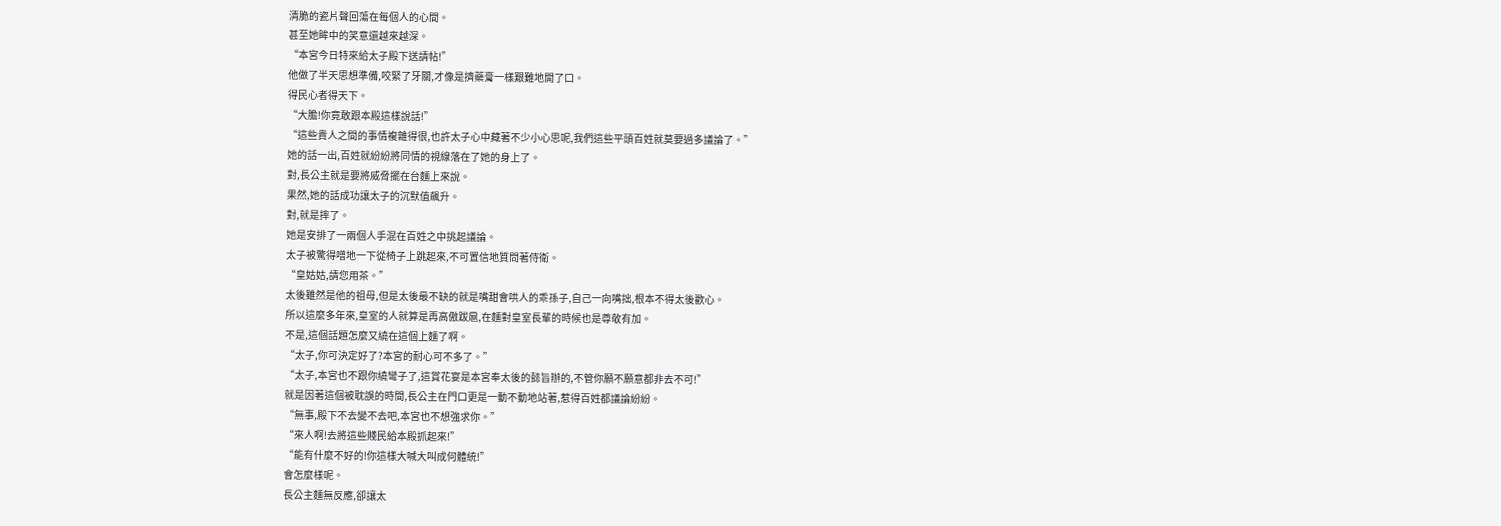清脆的瓷片聲回蕩在每個人的心間。
甚至她眸中的笑意還越來越深。
“本宮今日特來給太子殿下送請帖!”
他做了半天思想準備,咬緊了牙關,才像是擠藥膏一樣艱難地開了口。
得民心者得天下。
“大膽!你竟敢跟本殿這樣說話!”
“這些貴人之間的事情複雜得很,也許太子心中藏著不少小心思呢,我們這些平頭百姓就莫要過多議論了。”
她的話一出,百姓就紛紛將同情的視線落在了她的身上了。
對,長公主就是要將威脅擺在台麵上來說。
果然,她的話成功讓太子的沉默值飆升。
對,就是摔了。
她是安排了一兩個人手混在百姓之中挑起議論。
太子被驚得噌地一下從椅子上跳起來,不可置信地質問著侍衛。
“皇姑姑,請您用茶。”
太後雖然是他的祖母,但是太後最不缺的就是嘴甜會哄人的乖孫子,自己一向嘴拙,根本不得太後歡心。
所以這麼多年來,皇室的人就算是再高傲跋扈,在麵對皇室長輩的時候也是尊敬有加。
不是,這個話題怎麼又繞在這個上麵了啊。
“太子,你可決定好了?本宮的耐心可不多了。”
“太子,本宮也不跟你繞彎子了,這賞花宴是本宮奉太後的懿旨辦的,不管你願不願意都非去不可!”
就是因著這個被耽誤的時間,長公主在門口更是一動不動地站著,惹得百姓都議論紛紛。
“無事,殿下不去變不去吧,本宮也不想強求你。”
“來人啊!去將這些賤民給本殿抓起來!”
“能有什麼不好的!你這樣大喊大叫成何體統!”
會怎麼樣呢。
長公主麵無反應,卻讓太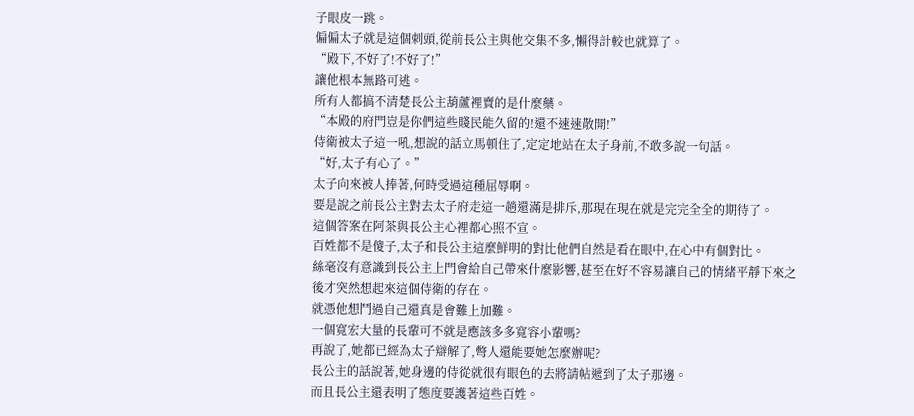子眼皮一跳。
偏偏太子就是這個刺頭,從前長公主與他交集不多,懶得計較也就算了。
“殿下,不好了!不好了!”
讓他根本無路可逃。
所有人都搞不清楚長公主葫蘆裡賣的是什麼藥。
“本殿的府門豈是你們這些賤民能久留的!還不速速散開!”
侍衛被太子這一吼,想說的話立馬頓住了,定定地站在太子身前,不敢多說一句話。
“好,太子有心了。”
太子向來被人捧著,何時受過這種屈辱啊。
要是說之前長公主對去太子府走這一趟還滿是排斥,那現在現在就是完完全全的期待了。
這個答案在阿茶與長公主心裡都心照不宣。
百姓都不是傻子,太子和長公主這麼鮮明的對比他們自然是看在眼中,在心中有個對比。
絲毫沒有意識到長公主上門會給自己帶來什麼影響,甚至在好不容易讓自己的情緒平靜下來之後才突然想起來這個侍衛的存在。
就憑他想鬥過自己還真是會難上加難。
一個寬宏大量的長輩可不就是應該多多寬容小輩嗎?
再說了,她都已經為太子辯解了,彆人還能要她怎麼辦呢?
長公主的話說著,她身邊的侍從就很有眼色的去將請帖遞到了太子那邊。
而且長公主還表明了態度要護著這些百姓。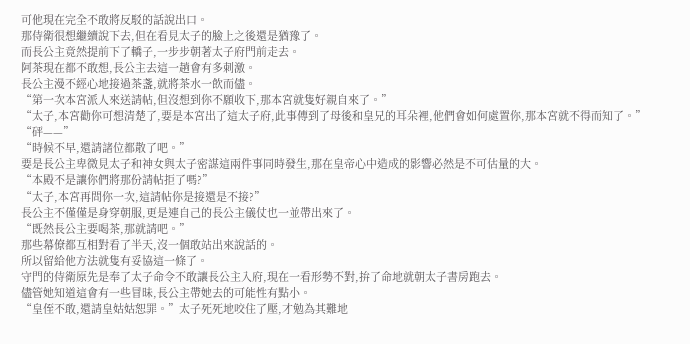可他現在完全不敢將反駁的話說出口。
那侍衛很想繼續說下去,但在看見太子的臉上之後還是猶豫了。
而長公主竟然提前下了轎子,一步步朝著太子府門前走去。
阿茶現在都不敢想,長公主去這一趟會有多刺激。
長公主漫不經心地接過茶盞,就將茶水一飲而儘。
“第一次本宮派人來送請帖,但沒想到你不願收下,那本宮就隻好親自來了。”
“太子,本宮勸你可想清楚了,要是本宮出了這太子府,此事傳到了母後和皇兄的耳朵裡,他們會如何處置你,那本宮就不得而知了。”
“砰——”
“時候不早,還請諸位都散了吧。”
要是長公主卑微見太子和神女與太子密謀這兩件事同時發生,那在皇帝心中造成的影響必然是不可估量的大。
“本殿不是讓你們將那份請帖拒了嗎?”
“太子,本宮再問你一次,這請帖你是接還是不接?”
長公主不僅僅是身穿朝服,更是連自己的長公主儀仗也一並帶出來了。
“既然長公主要喝茶,那就請吧。”
那些幕僚都互相對看了半天,沒一個敢站出來說話的。
所以留給他方法就隻有妥協這一條了。
守門的侍衛原先是奉了太子命令不敢讓長公主入府,現在一看形勢不對,拚了命地就朝太子書房跑去。
儘管她知道這會有一些冒昧,長公主帶她去的可能性有點小。
“皇侄不敢,還請皇姑姑恕罪。”太子死死地咬住了壓,才勉為其難地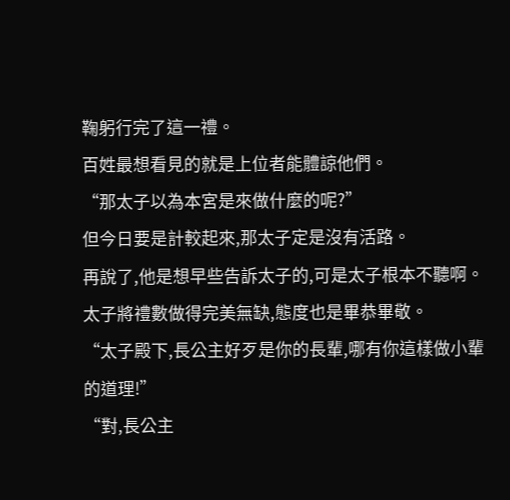鞠躬行完了這一禮。
百姓最想看見的就是上位者能體諒他們。
“那太子以為本宮是來做什麼的呢?”
但今日要是計較起來,那太子定是沒有活路。
再說了,他是想早些告訴太子的,可是太子根本不聽啊。
太子將禮數做得完美無缺,態度也是畢恭畢敬。
“太子殿下,長公主好歹是你的長輩,哪有你這樣做小輩的道理!”
“對,長公主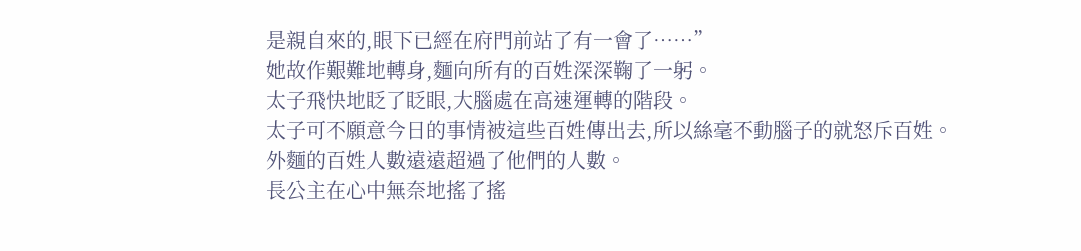是親自來的,眼下已經在府門前站了有一會了……”
她故作艱難地轉身,麵向所有的百姓深深鞠了一躬。
太子飛快地眨了眨眼,大腦處在高速運轉的階段。
太子可不願意今日的事情被這些百姓傳出去,所以絲毫不動腦子的就怒斥百姓。
外麵的百姓人數遠遠超過了他們的人數。
長公主在心中無奈地搖了搖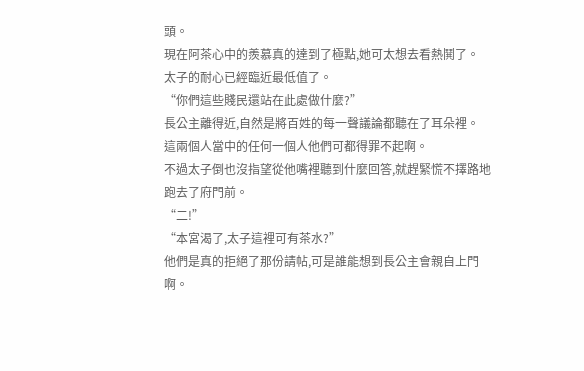頭。
現在阿茶心中的羨慕真的達到了極點,她可太想去看熱鬨了。
太子的耐心已經臨近最低值了。
“你們這些賤民還站在此處做什麼?”
長公主離得近,自然是將百姓的每一聲議論都聽在了耳朵裡。
這兩個人當中的任何一個人他們可都得罪不起啊。
不過太子倒也沒指望從他嘴裡聽到什麼回答,就趕緊慌不擇路地跑去了府門前。
“二!”
“本宮渴了,太子這裡可有茶水?”
他們是真的拒絕了那份請帖,可是誰能想到長公主會親自上門啊。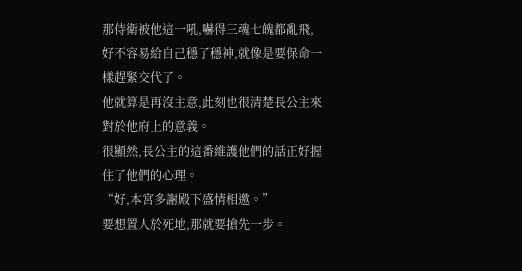那侍衛被他這一吼,嚇得三魂七魄都亂飛,好不容易給自己穩了穩神,就像是要保命一樣趕緊交代了。
他就算是再沒主意,此刻也很清楚長公主來對於他府上的意義。
很顯然,長公主的這番維護他們的話正好握住了他們的心理。
“好,本宮多謝殿下盛情相邀。”
要想置人於死地,那就要搶先一步。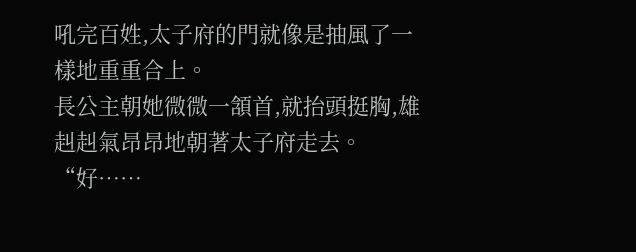吼完百姓,太子府的門就像是抽風了一樣地重重合上。
長公主朝她微微一頷首,就抬頭挺胸,雄赳赳氣昂昂地朝著太子府走去。
“好……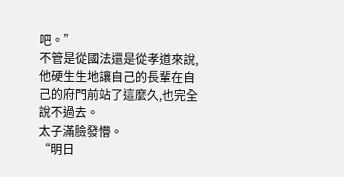吧。”
不管是從國法還是從孝道來說,他硬生生地讓自己的長輩在自己的府門前站了這麼久,也完全說不過去。
太子滿臉發懵。
“明日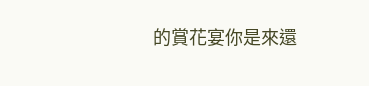的賞花宴你是來還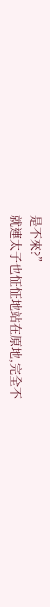是不來?”
就連太子也怔怔地站在原地,完全不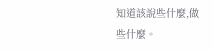知道該說些什麼,做些什麼。